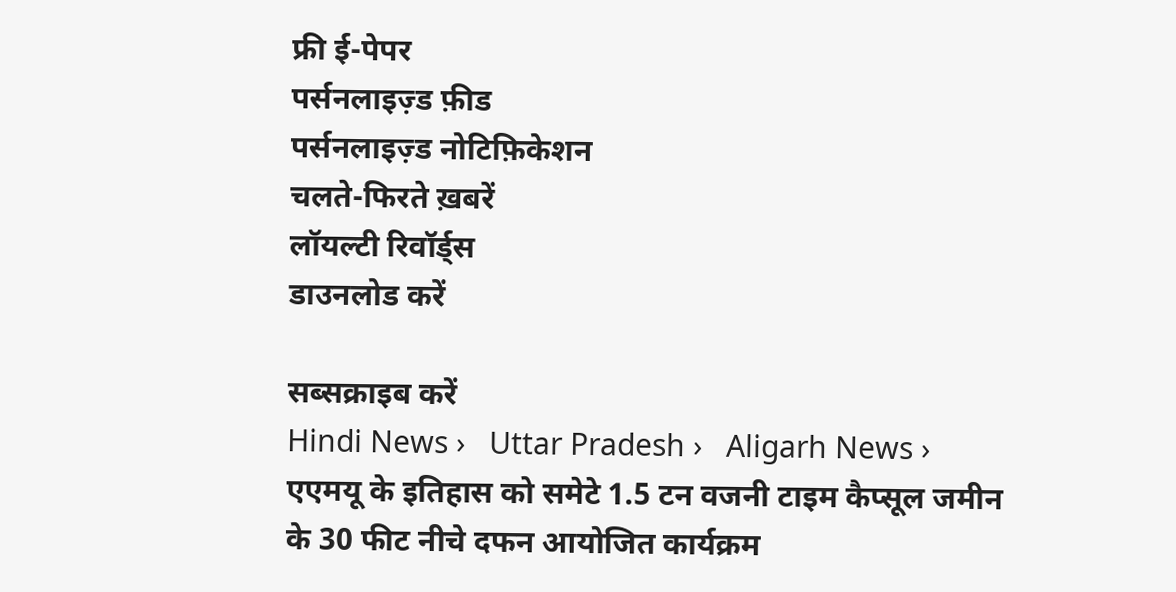फ्री ई-पेपर
पर्सनलाइज़्ड फ़ीड
पर्सनलाइज़्ड नोटिफ़िकेशन
चलते-फिरते ख़बरें
लॉयल्टी रिवॉर्ड्स
डाउनलोड करें

सब्सक्राइब करें
Hindi News ›   Uttar Pradesh ›   Aligarh News ›   एएमयू के इतिहास को समेटे 1.5 टन वजनी टाइम कैप्सूल जमीन के 30 फीट नीचे दफन आयोजित कार्यक्रम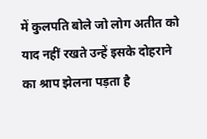में कुलपति बोले जो लोग अतीत को याद नहीं रखते उन्हें इसके दोहराने का श्राप झेलना पड़ता है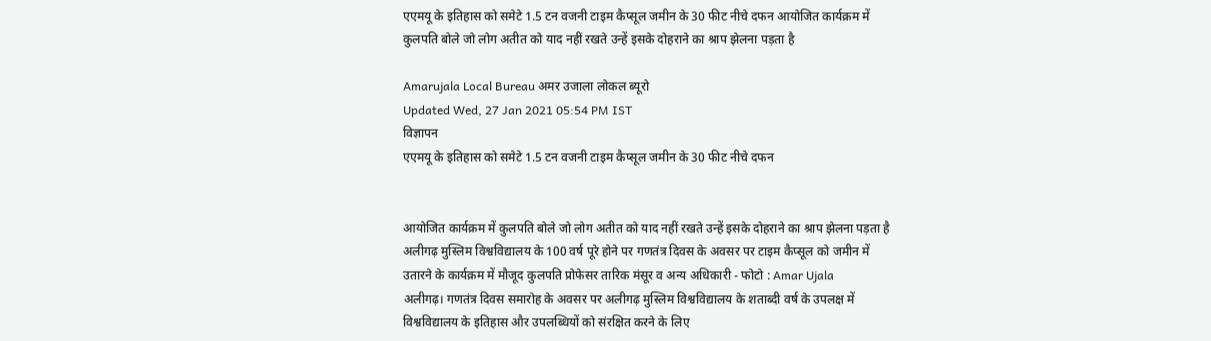एएमयू के इतिहास को समेटे 1.5 टन वजनी टाइम कैप्सूल जमीन के 30 फीट नीचे दफन आयोजित कार्यक्रम में कुलपति बोले जो लोग अतीत को याद नहीं रखते उन्हें इसके दोहराने का श्राप झेलना पड़ता है

Amarujala Local Bureau अमर उजाला लोकल ब्यूरो
Updated Wed, 27 Jan 2021 05:54 PM IST
विज्ञापन
एएमयू के इतिहास को समेटे 1.5 टन वजनी टाइम कैप्सूल जमीन के 30 फीट नीचे दफन


आयोजित कार्यक्रम में कुलपति बोले जो लोग अतीत को याद नहीं रखते उन्हें इसके दोहराने का श्राप झेलना पड़ता है
अलीगढ़ मुस्लिम विश्वविद्यालय के 100 वर्ष पूरे होने पर गणतंत्र दिवस के अवसर पर टाइम कैप्सूल को जमीन में उतारने के कार्यक्रम में मौजूद कुलपति प्रोफेसर तारिक मंसूर व अन्य अधिकारी - फोटो : Amar Ujala
अलीगढ़। गणतंत्र दिवस समारोह के अवसर पर अलीगढ़ मुस्लिम विश्वविद्यालय के शताब्दी वर्ष के उपलक्ष में विश्वविद्यालय के इतिहास और उपलब्धियों को संरक्षित करने के लिए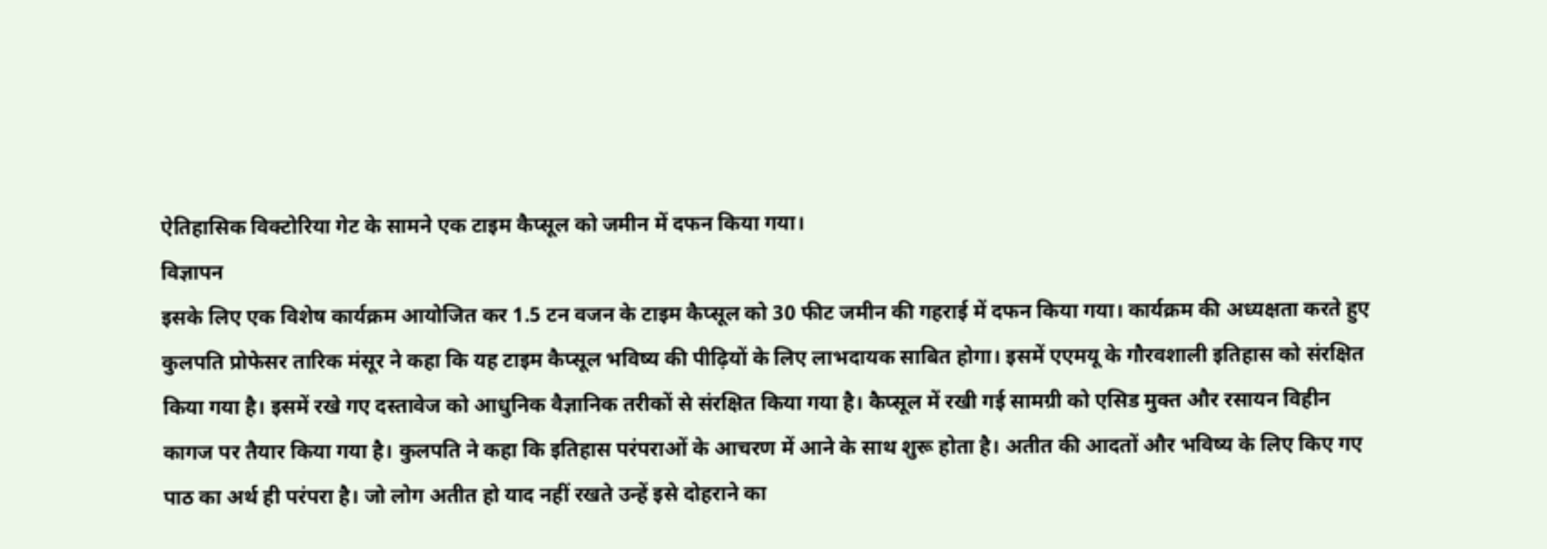ऐतिहासिक विक्टोरिया गेट के सामने एक टाइम कैप्सूल को जमीन में दफन किया गया।
विज्ञापन
इसके लिए एक विशेष कार्यक्रम आयोजित कर 1.5 टन वजन के टाइम कैप्सूल को 30 फीट जमीन की गहराई में दफन किया गया। कार्यक्रम की अध्यक्षता करते हुए कुलपति प्रोफेसर तारिक मंसूर ने कहा कि यह टाइम कैप्सूल भविष्य की पीढ़ियों के लिए लाभदायक साबित होगा। इसमें एएमयू के गौरवशाली इतिहास को संरक्षित किया गया है। इसमें रखे गए दस्तावेज को आधुनिक वैज्ञानिक तरीकों से संरक्षित किया गया है। कैप्सूल में रखी गई सामग्री को एसिड मुक्त और रसायन विहीन कागज पर तैयार किया गया है। कुलपति ने कहा कि इतिहास परंपराओं के आचरण में आने के साथ शुरू होता है। अतीत की आदतों और भविष्य के लिए किए गए पाठ का अर्थ ही परंपरा है। जो लोग अतीत हो याद नहीं रखते उन्हें इसे दोहराने का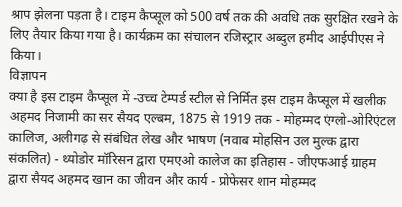श्राप झेलना पड़ता है। टाइम कैप्सूल को 500 वर्ष तक की अवधि तक सुरक्षित रखने के लिए तैयार किया गया है। कार्यक्रम का संचालन रजिस्ट्रार अब्दुल हमीद आईपीएस ने किया।
विज्ञापन
क्या है इस टाइम कैप्सूल में -उच्च टेम्पर्ड स्टील से निर्मित इस टाइम कैप्सूल में खलीक अहमद निजामी का सर सैयद एल्बम, 1875 से 1919 तक - मोहम्मद एंग्लो-ओरिएंटल कालिज, अलीगढ़ से संबंधित लेख और भाषण (नवाब मोहसिन उल मुल्क द्वारा संकलित) - थ्योडोर मॉरिसन द्वारा एमएओ कालेज का इतिहास - जीएफआई ग्राहम द्वारा सैयद अहमद खान का जीवन और कार्य - प्रोफेसर शान मोहम्मद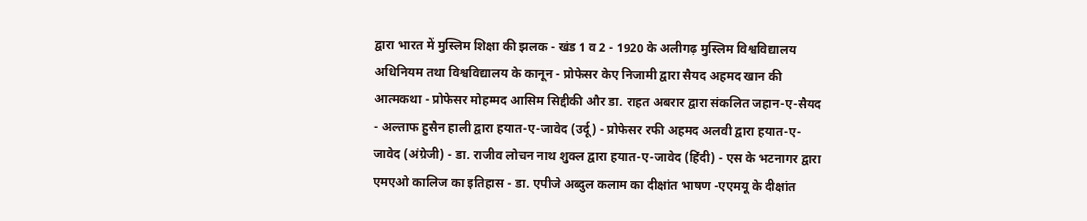द्वारा भारत में मुस्लिम शिक्षा की झलक - खंड 1 व 2 - 1920 के अलीगढ़ मुस्लिम विश्वविद्यालय अधिनियम तथा विश्वविद्यालय के कानून - प्रोफेसर केए निजामी द्वारा सैयद अहमद खान की आत्मकथा - प्रोफेसर मोहम्मद आसिम सिद्दीकी और डा. राहत अबरार द्वारा संकलित जहान-ए-सैयद - अल्ताफ हुसैन हाली द्वारा हयात-ए-जावेद (उर्दू) - प्रोफेसर रफी अहमद अलवी द्वारा हयात-ए-जावेद (अंग्रेजी) - डा. राजीव लोचन नाथ शुक्ल द्वारा हयात-ए-जावेद (हिंदी) - एस के भटनागर द्वारा एमएओ कालिज का इतिहास - डा. एपीजे अब्दुल कलाम का दीक्षांत भाषण -एएमयू के दीक्षांत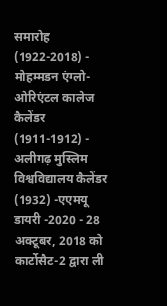समारोह (1922-2018) - मोहम्मडन एंग्लो-ओरिएंटल कालेज कैलेंडर (1911-1912) - अलीगढ़ मुस्लिम विश्वविद्यालय कैलेंडर (1932) -एएमयू डायरी -2020 - 28 अक्टूबर, 2018 को कार्टोसैट-2 द्वारा ली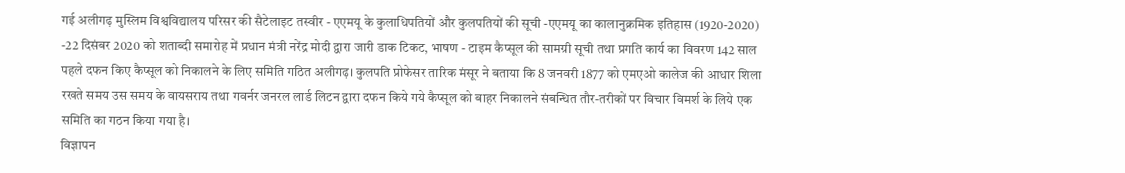गई अलीगढ़ मुस्लिम विश्वविद्यालय परिसर की सैटेलाइट तस्वीर - एएमयू के कुलाधिपतियों और कुलपतियों की सूची -एएमयू का कालानुक्रमिक इतिहास (1920-2020) -22 दिसंबर 2020 को शताब्दी समारोह में प्रधान मंत्री नरेंद्र मोदी द्वारा जारी डाक टिकट, भाषण - टाइम कैप्सूल की सामग्री सूची तथा प्रगति कार्य का विवरण 142 साल पहले दफन किए कैप्सूल को निकालने के लिए समिति गठित अलीगढ़। कुलपति प्रोफेसर तारिक मंसूर ने बताया कि 8 जनवरी 1877 को एमएओ कालेज की आधार शिला रखते समय उस समय के वायसराय तथा गवर्नर जनरल लार्ड लिटन द्वारा दफन किये गये कैप्सूल को बाहर निकालने संबन्धित तौर-तरीकों पर विचार विमर्श के लिये एक समिति का गठन किया गया है।
विज्ञापन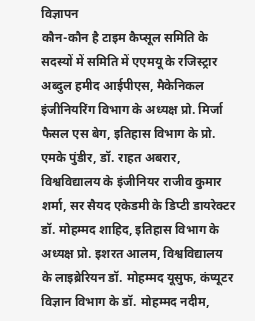विज्ञापन
कौन-कौन है टाइम कैप्सूल समिति के सदस्यों में समिति में एएमयू के रजिस्ट्रार अब्दुल हमीद आईपीएस, मैकेनिकल इंजीनियरिंग विभाग के अध्यक्ष प्रो. मिर्जा फैसल एस बेग, इतिहास विभाग के प्रो. एमके पुंडीर, डॉ. राहत अबरार, विश्वविद्यालय के इंजीनियर राजीव कुमार शर्मा, सर सैयद एकेडमी के डिप्टी डायरेक्टर डॉ. मोहम्मद शाहिद, इतिहास विभाग के अध्यक्ष प्रो. इशरत आलम, विश्वविद्यालय के लाइब्रेरियन डॉ. मोहम्मद यूसुफ, कंप्यूटर विज्ञान विभाग के डॉ. मोहम्मद नदीम,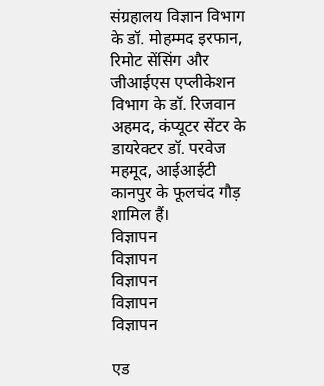संग्रहालय विज्ञान विभाग के डॉ. मोहम्मद इरफान, रिमोट सेंसिंग और जीआईएस एप्लीकेशन विभाग के डॉ. रिजवान अहमद, कंप्यूटर सेंटर के डायरेक्टर डॉ. परवेज महमूद, आईआईटी कानपुर के फूलचंद गौड़ शामिल हैं।
विज्ञापन
विज्ञापन
विज्ञापन
विज्ञापन
विज्ञापन

एड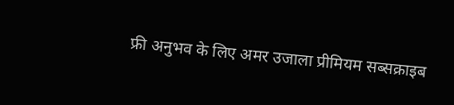फ्री अनुभव के लिए अमर उजाला प्रीमियम सब्सक्राइब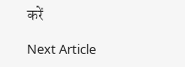करें

Next Article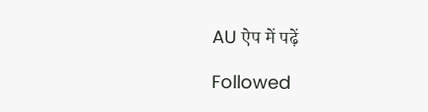AU ऐप में पढ़ें

Followed